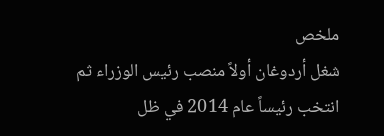ملخص
شغل أردوغان أولاً منصب رئيس الوزراء ثم انتخب رئيساً عام 2014 في ظل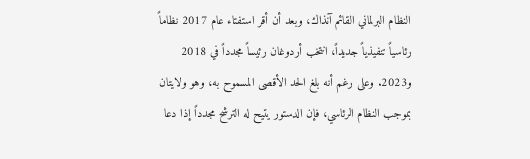النظام البرلماني القائم آنذاك، وبعد أن أقر استفتاء عام 2017 نظاماً رئاسياً تنفيذياً جديداً، انتخب أردوغان رئيساً مجدداً في 2018 و2023. وعلى رغم أنه بلغ الحد الأقصى المسموح به، وهو ولايتان بموجب النظام الرئاسي، فإن الدستور يتيح له الترشح مجدداً إذا دعا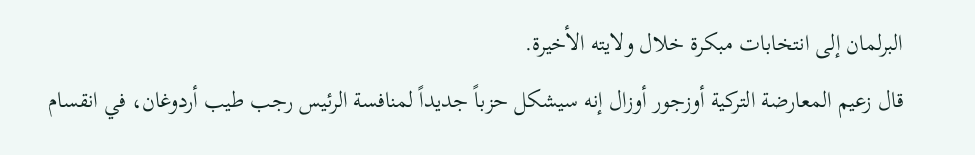البرلمان إلى انتخابات مبكرة خلال ولايته الأخيرة.
قال زعيم المعارضة التركية أوزجور أوزال إنه سيشكل حزباً جديداً لمنافسة الرئيس رجب طيب أردوغان، في انقسام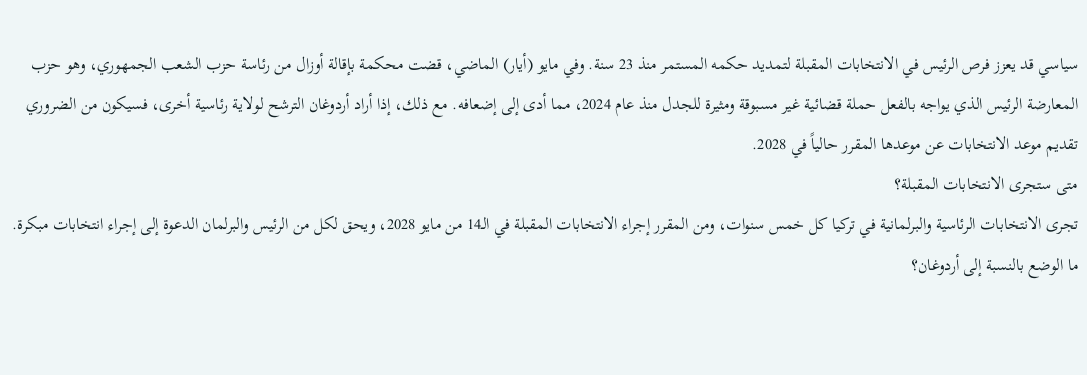سياسي قد يعزز فرص الرئيس في الانتخابات المقبلة لتمديد حكمه المستمر منذ 23 سنة. وفي مايو (أيار) الماضي، قضت محكمة بإقالة أوزال من رئاسة حزب الشعب الجمهوري، وهو حزب المعارضة الرئيس الذي يواجه بالفعل حملة قضائية غير مسبوقة ومثيرة للجدل منذ عام 2024، مما أدى إلى إضعافه. مع ذلك، إذا أراد أردوغان الترشح لولاية رئاسية أخرى، فسيكون من الضروري تقديم موعد الانتخابات عن موعدها المقرر حالياً في 2028.
متى ستجرى الانتخابات المقبلة؟
تجرى الانتخابات الرئاسية والبرلمانية في تركيا كل خمس سنوات، ومن المقرر إجراء الانتخابات المقبلة في الـ14 من مايو 2028، ويحق لكل من الرئيس والبرلمان الدعوة إلى إجراء انتخابات مبكرة.
ما الوضع بالنسبة إلى أردوغان؟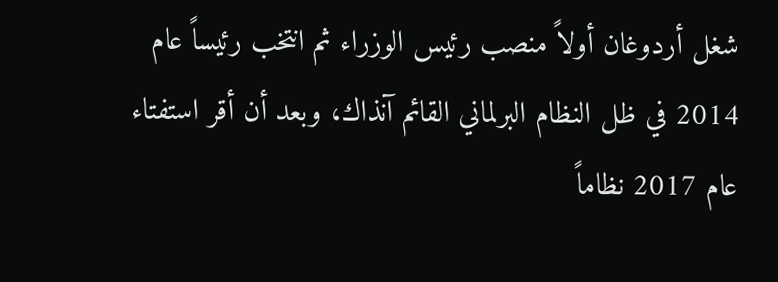شغل أردوغان أولاً منصب رئيس الوزراء ثم انتخب رئيساً عام 2014 في ظل النظام البرلماني القائم آنذاك، وبعد أن أقر استفتاء عام 2017 نظاماً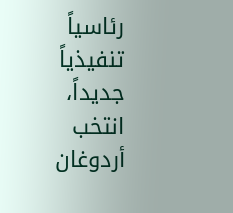رئاسياً تنفيذياً جديداً، انتخب أردوغان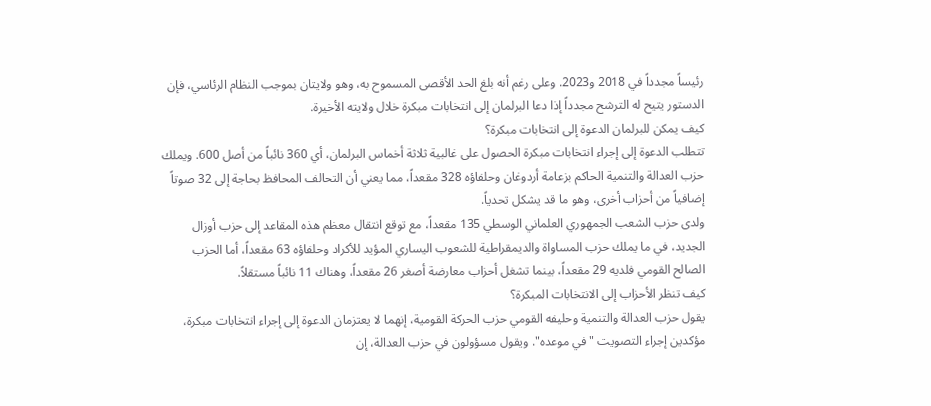رئيساً مجدداً في 2018 و2023. وعلى رغم أنه بلغ الحد الأقصى المسموح به، وهو ولايتان بموجب النظام الرئاسي، فإن الدستور يتيح له الترشح مجدداً إذا دعا البرلمان إلى انتخابات مبكرة خلال ولايته الأخيرة.
كيف يمكن للبرلمان الدعوة إلى انتخابات مبكرة؟
تتطلب الدعوة إلى إجراء انتخابات مبكرة الحصول على غالبية ثلاثة أخماس البرلمان، أي 360 نائباً من أصل 600. ويملك حزب العدالة والتنمية الحاكم بزعامة أردوغان وحلفاؤه 328 مقعداً، مما يعني أن التحالف المحافظ بحاجة إلى 32 صوتاً إضافياً من أحزاب أخرى، وهو ما قد يشكل تحدياً.
ولدى حزب الشعب الجمهوري العلماني الوسطي 135 مقعداً، مع توقع انتقال معظم هذه المقاعد إلى حزب أوزال الجديد، في ما يملك حزب المساواة والديمقراطية للشعوب اليساري المؤيد للأكراد وحلفاؤه 63 مقعداً، أما الحزب الصالح القومي فلديه 29 مقعداً، بينما تشغل أحزاب معارضة أصغر 26 مقعداً، وهناك 11 نائباً مستقلاً.
كيف تنظر الأحزاب إلى الانتخابات المبكرة؟
يقول حزب العدالة والتنمية وحليفه القومي حزب الحركة القومية، إنهما لا يعتزمان الدعوة إلى إجراء انتخابات مبكرة، مؤكدين إجراء التصويت "في موعده". ويقول مسؤولون في حزب العدالة، إن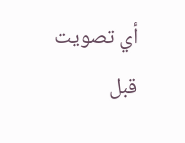أي تصويت قبل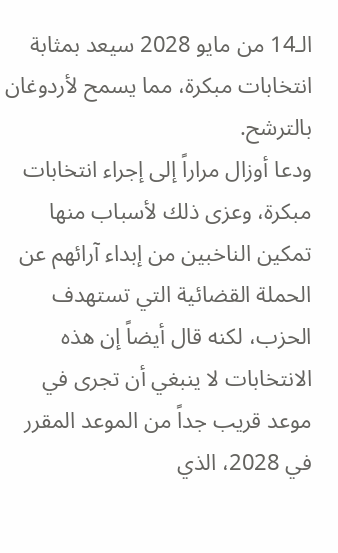الـ14 من مايو 2028 سيعد بمثابة انتخابات مبكرة، مما يسمح لأردوغان بالترشح.
ودعا أوزال مراراً إلى إجراء انتخابات مبكرة، وعزى ذلك لأسباب منها تمكين الناخبين من إبداء آرائهم عن الحملة القضائية التي تستهدف الحزب، لكنه قال أيضاً إن هذه الانتخابات لا ينبغي أن تجرى في موعد قريب جداً من الموعد المقرر في 2028، الذي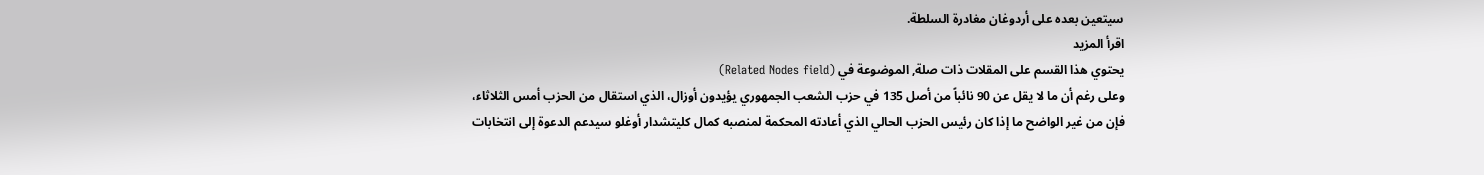سيتعين بعده على أردوغان مغادرة السلطة.
اقرأ المزيد
يحتوي هذا القسم على المقلات ذات صلة, الموضوعة في (Related Nodes field)
وعلى رغم أن ما لا يقل عن 90 نائباً من أصل 135 في حزب الشعب الجمهوري يؤيدون أوزال، الذي استقال من الحزب أمس الثلاثاء، فإن من غير الواضح ما إذا كان رئيس الحزب الحالي الذي أعادته المحكمة لمنصبه كمال كليتشدار أوغلو سيدعم الدعوة إلى انتخابات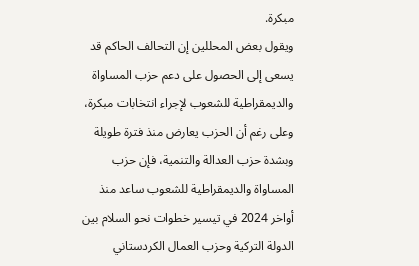مبكرة.
ويقول بعض المحللين إن التحالف الحاكم قد يسعى إلى الحصول على دعم حزب المساواة والديمقراطية للشعوب لإجراء انتخابات مبكرة، وعلى رغم أن الحزب يعارض منذ فترة طويلة وبشدة حزب العدالة والتنمية، فإن حزب المساواة والديمقراطية للشعوب ساعد منذ أواخر 2024 في تيسير خطوات نحو السلام بين الدولة التركية وحزب العمال الكردستاني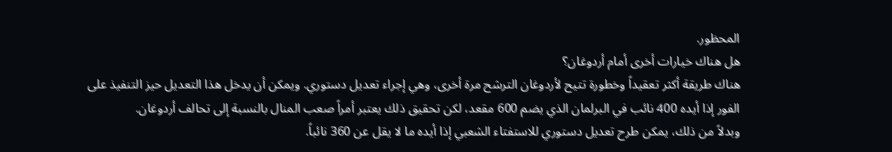المحظور.
هل هناك خيارات أخرى أمام أردوغان؟
هناك طريقة أكثر تعقيداً وخطورة تتيح لأردوغان الترشح مرة أخرى، وهي إجراء تعديل دستوري. ويمكن أن يدخل هذا التعديل حيز التنفيذ على الفور إذا أيده 400 نائب في البرلمان الذي يضم 600 مقعد، لكن تحقيق ذلك يعتبر أمراً صعب المنال بالنسبة إلى تحالف أردوغان.
وبدلاً من ذلك، يمكن طرح تعديل دستوري للاستفتاء الشعبي إذا أيده ما لا يقل عن 360 نائباً.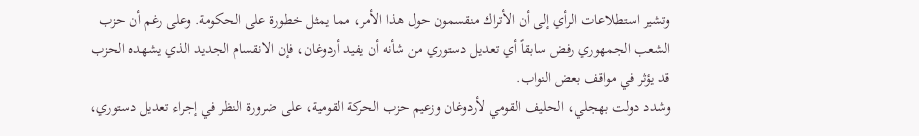وتشير استطلاعات الرأي إلى أن الأتراك منقسمون حول هذا الأمر، مما يمثل خطورة على الحكومة. وعلى رغم أن حزب الشعب الجمهوري رفض سابقاً أي تعديل دستوري من شأنه أن يفيد أردوغان، فإن الانقسام الجديد الذي يشهده الحزب قد يؤثر في مواقف بعض النواب.
وشدد دولت بهجلي، الحليف القومي لأردوغان وزعيم حزب الحركة القومية، على ضرورة النظر في إجراء تعديل دستوري،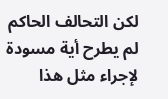لكن التحالف الحاكم لم يطرح أية مسودة لإجراء مثل هذا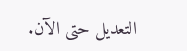التعديل حتى الآن.